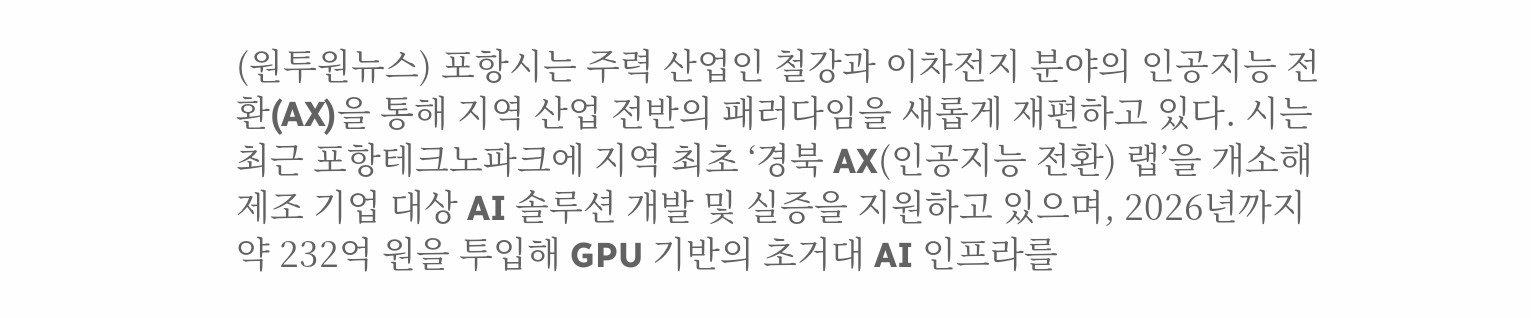(원투원뉴스) 포항시는 주력 산업인 철강과 이차전지 분야의 인공지능 전환(AX)을 통해 지역 산업 전반의 패러다임을 새롭게 재편하고 있다. 시는 최근 포항테크노파크에 지역 최초 ‘경북 AX(인공지능 전환) 랩’을 개소해 제조 기업 대상 AI 솔루션 개발 및 실증을 지원하고 있으며, 2026년까지 약 232억 원을 투입해 GPU 기반의 초거대 AI 인프라를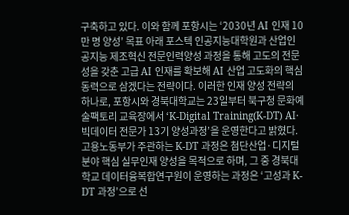구축하고 있다. 이와 함께 포항시는 ‘2030년 AI 인재 10만 명 양성’ 목표 아래 포스텍 인공지능대학원과 산업인공지능 제조혁신 전문인력양성 과정을 통해 고도의 전문성을 갖춘 고급 AI 인재를 확보해 AI 산업 고도화의 핵심 동력으로 삼겠다는 전략이다. 이러한 인재 양성 전략의 하나로, 포항시와 경북대학교는 23일부터 북구청 문화예술팩토리 교육장에서 ‘K-Digital Training(K-DT) AI·빅데이터 전문가 13기 양성과정’을 운영한다고 밝혔다. 고용노동부가 주관하는 K-DT 과정은 첨단산업·디지털 분야 핵심 실무인재 양성을 목적으로 하며, 그 중 경북대학교 데이터융복합연구원이 운영하는 과정은 ‘고성과 K-DT 과정’으로 선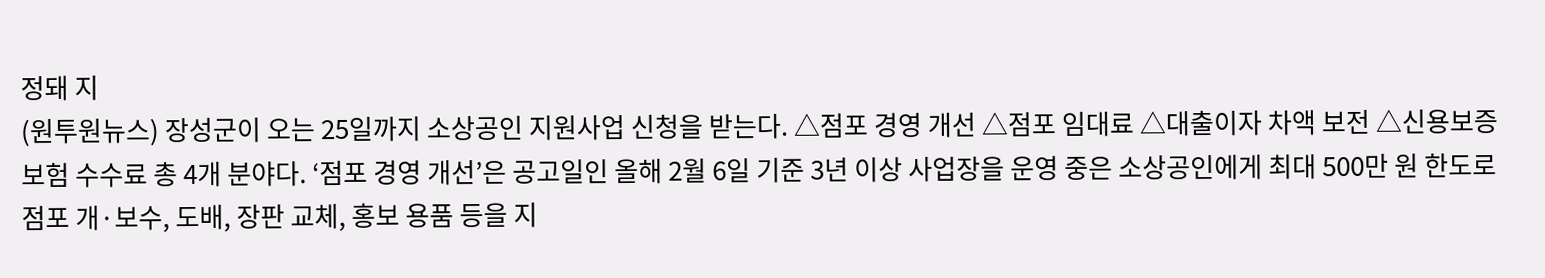정돼 지
(원투원뉴스) 장성군이 오는 25일까지 소상공인 지원사업 신청을 받는다. △점포 경영 개선 △점포 임대료 △대출이자 차액 보전 △신용보증보험 수수료 총 4개 분야다. ‘점포 경영 개선’은 공고일인 올해 2월 6일 기준 3년 이상 사업장을 운영 중은 소상공인에게 최대 500만 원 한도로 점포 개·보수, 도배, 장판 교체, 홍보 용품 등을 지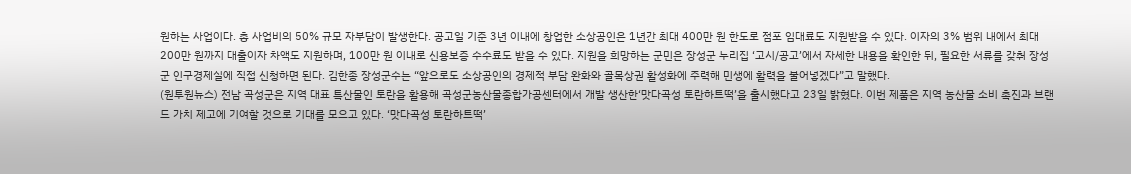원하는 사업이다. 총 사업비의 50% 규모 자부담이 발생한다. 공고일 기준 3년 이내에 창업한 소상공인은 1년간 최대 400만 원 한도로 점포 임대료도 지원받을 수 있다. 이자의 3% 범위 내에서 최대 200만 원까지 대출이자 차액도 지원하며, 100만 원 이내로 신용보증 수수료도 받을 수 있다. 지원을 희망하는 군민은 장성군 누리집 ‘고시/공고’에서 자세한 내용을 확인한 뒤, 필요한 서류를 갖춰 장성군 인구경제실에 직접 신청하면 된다. 김한종 장성군수는 “앞으로도 소상공인의 경제적 부담 완화와 골목상권 활성화에 주력해 민생에 활력을 불어넣겠다”고 말했다.
(원투원뉴스) 전남 곡성군은 지역 대표 특산물인 토란을 활용해 곡성군농산물종합가공센터에서 개발 생산한‘맛다곡성 토란하트떡’을 출시했다고 23일 밝혔다. 이번 제품은 지역 농산물 소비 촉진과 브랜드 가치 제고에 기여할 것으로 기대를 모으고 있다. ‘맛다곡성 토란하트떡’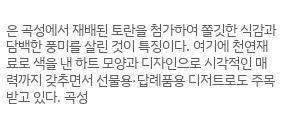은 곡성에서 재배된 토란을 첨가하여 쫄깃한 식감과 담백한 풍미를 살린 것이 특징이다. 여기에 천연재료로 색을 낸 하트 모양과 디자인으로 시각적인 매력까지 갖추면서 선물용·답례품용 디저트로도 주목받고 있다. 곡성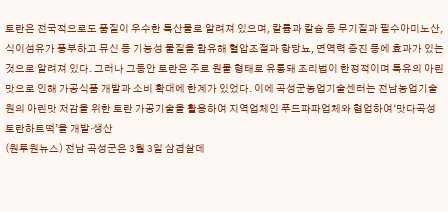토란은 전국적으로도 품질이 우수한 특산물로 알려져 있으며, 칼륨과 칼슘 등 무기질과 필수아미노산, 식이섬유가 풍부하고 뮤신 등 기능성 물질을 함유해 혈압조절과 항당뇨, 면역력 증진 등에 효과가 있는 것으로 알려져 있다. 그러나 그동안 토란은 주로 원물 형태로 유통돼 조리법이 한정적이며 특유의 아린맛으로 인해 가공식품 개발과 소비 확대에 한계가 있었다. 이에 곡성군농업기술센터는 전남농업기술원의 아린맛 저감을 위한 토란 가공기술을 활용하여 지역업체인 푸드파파업체와 협업하여‘맛다곡성 토란하트떡’을 개발·생산
(원투원뉴스) 전남 곡성군은 3월 3일 삼겹살데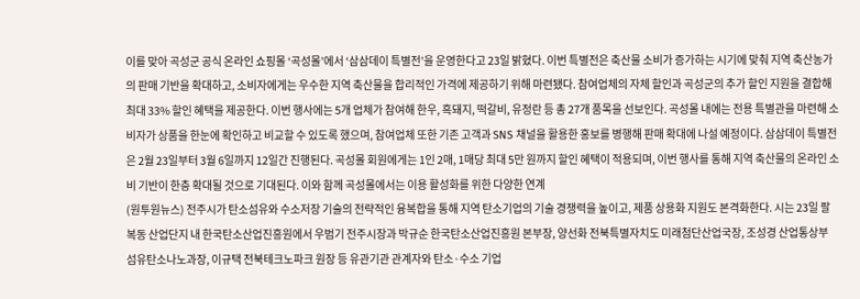이를 맞아 곡성군 공식 온라인 쇼핑몰 ‘곡성몰’에서 ‘삼삼데이 특별전’을 운영한다고 23일 밝혔다. 이번 특별전은 축산물 소비가 증가하는 시기에 맞춰 지역 축산농가의 판매 기반을 확대하고, 소비자에게는 우수한 지역 축산물을 합리적인 가격에 제공하기 위해 마련됐다. 참여업체의 자체 할인과 곡성군의 추가 할인 지원을 결합해 최대 33% 할인 혜택을 제공한다. 이번 행사에는 5개 업체가 참여해 한우, 흑돼지, 떡갈비, 유정란 등 총 27개 품목을 선보인다. 곡성몰 내에는 전용 특별관을 마련해 소비자가 상품을 한눈에 확인하고 비교할 수 있도록 했으며, 참여업체 또한 기존 고객과 SNS 채널을 활용한 홍보를 병행해 판매 확대에 나설 예정이다. 삼삼데이 특별전은 2월 23일부터 3월 6일까지 12일간 진행된다. 곡성몰 회원에게는 1인 2매, 1매당 최대 5만 원까지 할인 혜택이 적용되며, 이번 행사를 통해 지역 축산물의 온라인 소비 기반이 한층 확대될 것으로 기대된다. 이와 함께 곡성몰에서는 이용 활성화를 위한 다양한 연계
(원투원뉴스) 전주시가 탄소섬유와 수소저장 기술의 전략적인 융복합을 통해 지역 탄소기업의 기술 경쟁력을 높이고, 제품 상용화 지원도 본격화한다. 시는 23일 팔복동 산업단지 내 한국탄소산업진흥원에서 우범기 전주시장과 박규순 한국탄소산업진흥원 본부장, 양선화 전북특별자치도 미래첨단산업국장, 조성경 산업통상부 섬유탄소나노과장, 이규택 전북테크노파크 원장 등 유관기관 관계자와 탄소·수소 기업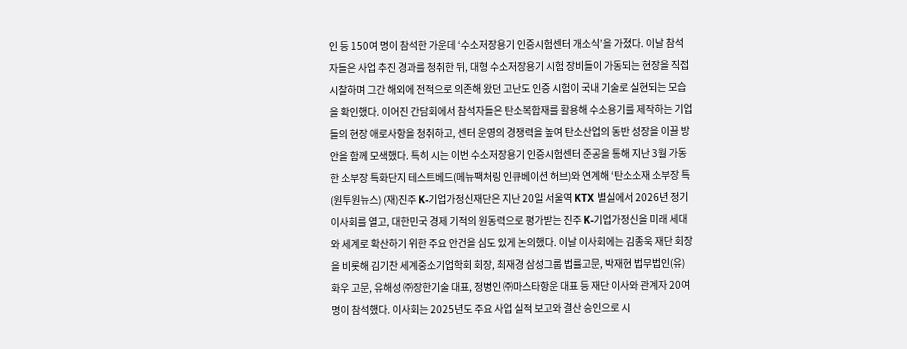인 등 150여 명이 참석한 가운데 ‘수소저장용기 인증시험센터 개소식’을 가졌다. 이날 참석자들은 사업 추진 경과를 청취한 뒤, 대형 수소저장용기 시험 장비들이 가동되는 현장을 직접 시찰하며 그간 해외에 전적으로 의존해 왔던 고난도 인증 시험이 국내 기술로 실현되는 모습을 확인했다. 이어진 간담회에서 참석자들은 탄소복합재를 활용해 수소용기를 제작하는 기업들의 현장 애로사항을 청취하고, 센터 운영의 경쟁력을 높여 탄소산업의 동반 성장을 이끌 방안을 함께 모색했다. 특히 시는 이번 수소저장용기 인증시험센터 준공을 통해 지난 3월 가동한 소부장 특화단지 테스트베드(메뉴팩처링 인큐베이션 허브)와 연계해 ‘탄소소재 소부장 특
(원투원뉴스) (재)진주 K-기업가정신재단은 지난 20일 서울역 KTX 별실에서 2026년 정기이사회를 열고, 대한민국 경제 기적의 원동력으로 평가받는 진주 K-기업가정신을 미래 세대와 세계로 확산하기 위한 주요 안건을 심도 있게 논의했다. 이날 이사회에는 김종욱 재단 회장을 비롯해 김기찬 세계중소기업학회 회장, 최재경 삼성그룹 법률고문, 박재현 법무법인(유) 화우 고문, 유해성 ㈜장한기술 대표, 정병인 ㈜마스타항운 대표 등 재단 이사와 관계자 20여 명이 참석했다. 이사회는 2025년도 주요 사업 실적 보고와 결산 승인으로 시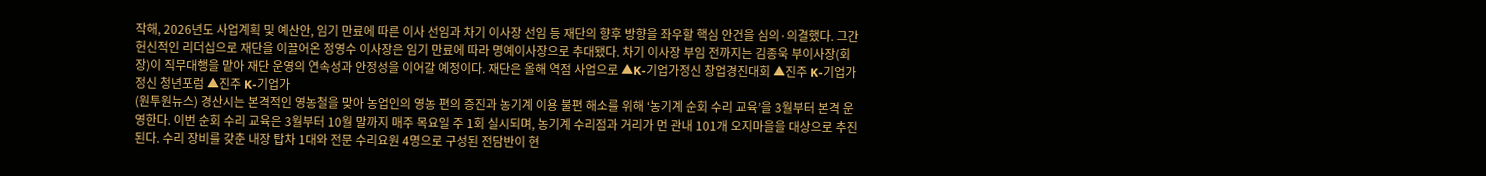작해, 2026년도 사업계획 및 예산안, 임기 만료에 따른 이사 선임과 차기 이사장 선임 등 재단의 향후 방향을 좌우할 핵심 안건을 심의·의결했다. 그간 헌신적인 리더십으로 재단을 이끌어온 정영수 이사장은 임기 만료에 따라 명예이사장으로 추대됐다. 차기 이사장 부임 전까지는 김종욱 부이사장(회장)이 직무대행을 맡아 재단 운영의 연속성과 안정성을 이어갈 예정이다. 재단은 올해 역점 사업으로 ▲K-기업가정신 창업경진대회 ▲진주 K-기업가정신 청년포럼 ▲진주 K-기업가
(원투원뉴스) 경산시는 본격적인 영농철을 맞아 농업인의 영농 편의 증진과 농기계 이용 불편 해소를 위해 ‘농기계 순회 수리 교육’을 3월부터 본격 운영한다. 이번 순회 수리 교육은 3월부터 10월 말까지 매주 목요일 주 1회 실시되며, 농기계 수리점과 거리가 먼 관내 101개 오지마을을 대상으로 추진된다. 수리 장비를 갖춘 내장 탑차 1대와 전문 수리요원 4명으로 구성된 전담반이 현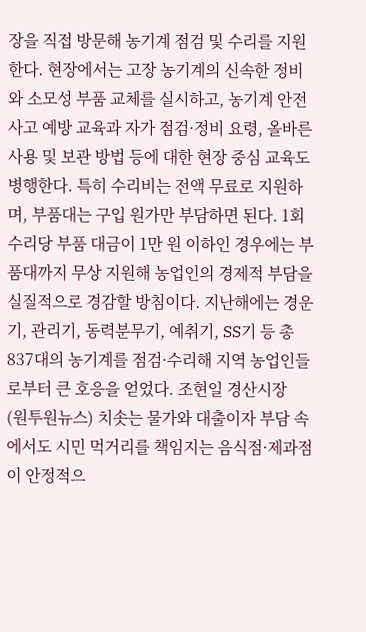장을 직접 방문해 농기계 점검 및 수리를 지원한다. 현장에서는 고장 농기계의 신속한 정비와 소모성 부품 교체를 실시하고, 농기계 안전사고 예방 교육과 자가 점검·정비 요령, 올바른 사용 및 보관 방법 등에 대한 현장 중심 교육도 병행한다. 특히 수리비는 전액 무료로 지원하며, 부품대는 구입 원가만 부담하면 된다. 1회 수리당 부품 대금이 1만 원 이하인 경우에는 부품대까지 무상 지원해 농업인의 경제적 부담을 실질적으로 경감할 방침이다. 지난해에는 경운기, 관리기, 동력분무기, 예취기, SS기 등 총 837대의 농기계를 점검·수리해 지역 농업인들로부터 큰 호응을 얻었다. 조현일 경산시장
(원투원뉴스) 치솟는 물가와 대출이자 부담 속에서도 시민 먹거리를 책임지는 음식점·제과점이 안정적으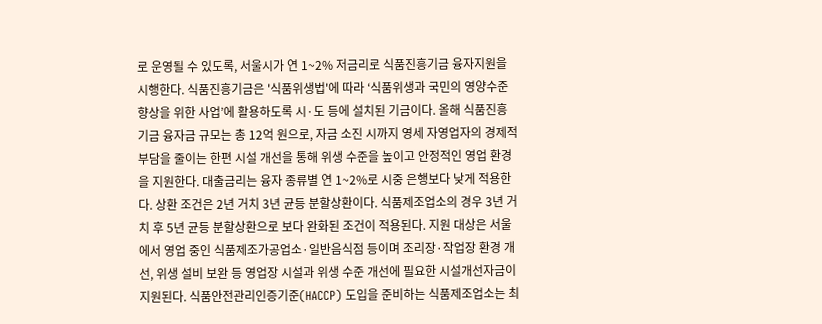로 운영될 수 있도록, 서울시가 연 1~2% 저금리로 식품진흥기금 융자지원을 시행한다. 식품진흥기금은 '식품위생법'에 따라 ‘식품위생과 국민의 영양수준 향상을 위한 사업’에 활용하도록 시·도 등에 설치된 기금이다. 올해 식품진흥기금 융자금 규모는 총 12억 원으로, 자금 소진 시까지 영세 자영업자의 경제적 부담을 줄이는 한편 시설 개선을 통해 위생 수준을 높이고 안정적인 영업 환경을 지원한다. 대출금리는 융자 종류별 연 1~2%로 시중 은행보다 낮게 적용한다. 상환 조건은 2년 거치 3년 균등 분할상환이다. 식품제조업소의 경우 3년 거치 후 5년 균등 분할상환으로 보다 완화된 조건이 적용된다. 지원 대상은 서울에서 영업 중인 식품제조가공업소·일반음식점 등이며 조리장·작업장 환경 개선, 위생 설비 보완 등 영업장 시설과 위생 수준 개선에 필요한 시설개선자금이 지원된다. 식품안전관리인증기준(HACCP) 도입을 준비하는 식품제조업소는 최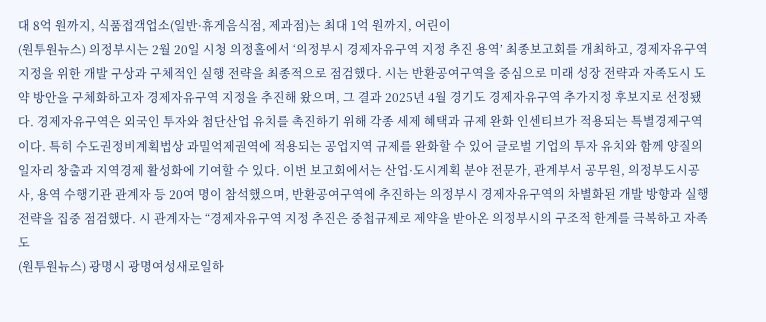대 8억 원까지, 식품접객업소(일반·휴게음식점, 제과점)는 최대 1억 원까지, 어린이
(원투원뉴스) 의정부시는 2월 20일 시청 의정홀에서 ‘의정부시 경제자유구역 지정 추진 용역’ 최종보고회를 개최하고, 경제자유구역 지정을 위한 개발 구상과 구체적인 실행 전략을 최종적으로 점검했다. 시는 반환공여구역을 중심으로 미래 성장 전략과 자족도시 도약 방안을 구체화하고자 경제자유구역 지정을 추진해 왔으며, 그 결과 2025년 4월 경기도 경제자유구역 추가지정 후보지로 선정됐다. 경제자유구역은 외국인 투자와 첨단산업 유치를 촉진하기 위해 각종 세제 혜택과 규제 완화 인센티브가 적용되는 특별경제구역이다. 특히 수도권정비계획법상 과밀억제권역에 적용되는 공업지역 규제를 완화할 수 있어 글로벌 기업의 투자 유치와 함께 양질의 일자리 창출과 지역경제 활성화에 기여할 수 있다. 이번 보고회에서는 산업·도시계획 분야 전문가, 관계부서 공무원, 의정부도시공사, 용역 수행기관 관계자 등 20여 명이 참석했으며, 반환공여구역에 추진하는 의정부시 경제자유구역의 차별화된 개발 방향과 실행 전략을 집중 점검했다. 시 관계자는 “경제자유구역 지정 추진은 중첩규제로 제약을 받아온 의정부시의 구조적 한계를 극복하고 자족도
(원투원뉴스) 광명시 광명여성새로일하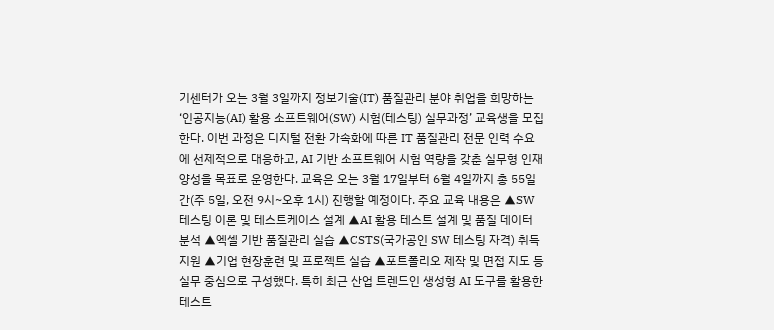기센터가 오는 3월 3일까지 정보기술(IT) 품질관리 분야 취업을 희망하는 ‘인공지능(AI) 활용 소프트웨어(SW) 시험(테스팅) 실무과정’ 교육생을 모집한다. 이번 과정은 디지털 전환 가속화에 따른 IT 품질관리 전문 인력 수요에 선제적으로 대응하고, AI 기반 소프트웨어 시험 역량을 갖춘 실무형 인재 양성을 목표로 운영한다. 교육은 오는 3월 17일부터 6월 4일까지 총 55일간(주 5일, 오전 9시~오후 1시) 진행할 예정이다. 주요 교육 내용은 ▲SW 테스팅 이론 및 테스트케이스 설계 ▲AI 활용 테스트 설계 및 품질 데이터 분석 ▲엑셀 기반 품질관리 실습 ▲CSTS(국가공인 SW 테스팅 자격) 취득 지원 ▲기업 현장훈련 및 프로젝트 실습 ▲포트폴리오 제작 및 면접 지도 등 실무 중심으로 구성했다. 특히 최근 산업 트렌드인 생성형 AI 도구를 활용한 테스트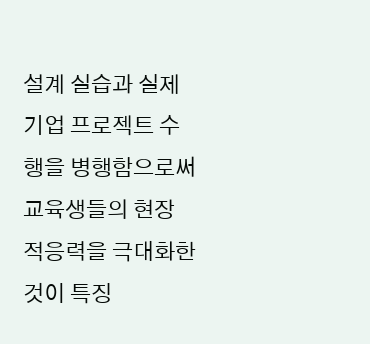설계 실습과 실제 기업 프로젝트 수행을 병행함으로써 교육생들의 현장 적응력을 극대화한 것이 특징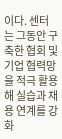이다. 센터는 그동안 구축한 협회 및 기업 협력망을 적극 활용해 실습과 채용 연계를 강화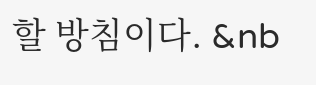할 방침이다. &nb